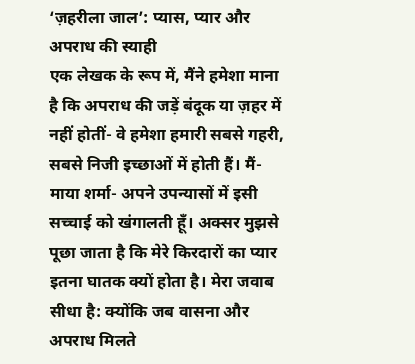‘ज़हरीला जाल’: प्यास, प्यार और अपराध की स्याही
एक लेखक के रूप में, मैंने हमेशा माना है कि अपराध की जड़ें बंदूक या ज़हर में नहीं होतीं- वे हमेशा हमारी सबसे गहरी, सबसे निजी इच्छाओं में होती हैं। मैं- माया शर्मा- अपने उपन्यासों में इसी सच्चाई को खंगालती हूँ। अक्सर मुझसे पूछा जाता है कि मेरे किरदारों का प्यार इतना घातक क्यों होता है। मेरा जवाब सीधा है: क्योंकि जब वासना और अपराध मिलते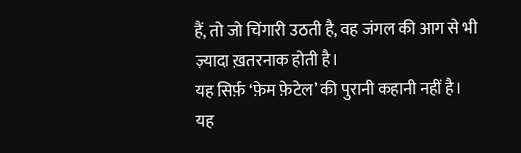हैं, तो जो चिंगारी उठती है, वह जंगल की आग से भी ज़्यादा ख़तरनाक होती है।
यह सिर्फ़ ‘फ़ेम फ़ेटेल’ की पुरानी कहानी नहीं है। यह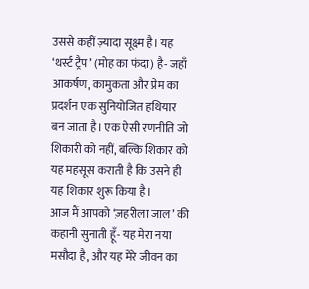उससे कहीं ज़्यादा सूक्ष्म है। यह ‘थर्स्ट ट्रैप’ (मोह का फंदा) है- जहाँ आकर्षण, कामुकता और प्रेम का प्रदर्शन एक सुनियोजित हथियार बन जाता है। एक ऐसी रणनीति जो शिकारी को नहीं, बल्कि शिकार को यह महसूस कराती है कि उसने ही यह शिकार शुरू किया है।
आज मैं आपको ‘ज़हरीला जाल’ की कहानी सुनाती हूँ- यह मेरा नया मसौदा है, और यह मेरे जीवन का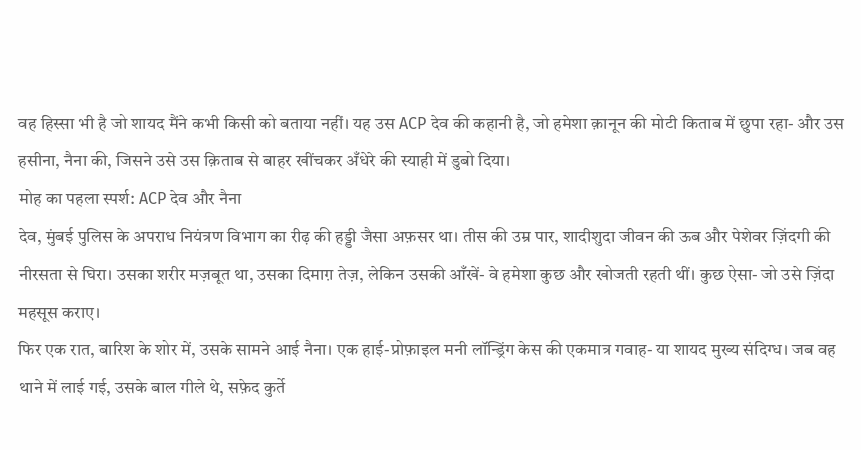वह हिस्सा भी है जो शायद मैंने कभी किसी को बताया नहीं। यह उस ACP देव की कहानी है, जो हमेशा क़ानून की मोटी किताब में छुपा रहा- और उस हसीना, नैना की, जिसने उसे उस क़िताब से बाहर खींचकर अँधेरे की स्याही में डुबो दिया।
मोह का पहला स्पर्श: ACP देव और नैना
देव, मुंबई पुलिस के अपराध नियंत्रण विभाग का रीढ़ की हड्डी जैसा अफ़सर था। तीस की उम्र पार, शादीशुदा जीवन की ऊब और पेशेवर ज़िंदगी की नीरसता से घिरा। उसका शरीर मज़बूत था, उसका दिमाग़ तेज़, लेकिन उसकी आँखें- वे हमेशा कुछ और खोजती रहती थीं। कुछ ऐसा- जो उसे ज़िंदा महसूस कराए।
फिर एक रात, बारिश के शोर में, उसके सामने आई नैना। एक हाई-प्रोफ़ाइल मनी लॉन्ड्रिंग केस की एकमात्र गवाह- या शायद मुख्य संदिग्ध। जब वह थाने में लाई गई, उसके बाल गीले थे, सफ़ेद कुर्ते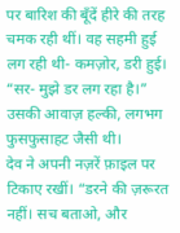पर बारिश की बूँदें हीरे की तरह चमक रही थीं। वह सहमी हुई लग रही थी- कमज़ोर, डरी हुई।
“सर- मुझे डर लग रहा है।” उसकी आवाज़ हल्की, लगभग फुसफुसाहट जैसी थी।
देव ने अपनी नज़रें फ़ाइल पर टिकाए रखीं। “डरने की ज़रूरत नहीं। सच बताओ, और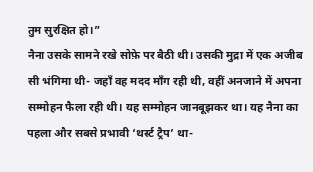तुम सुरक्षित हो।”
नैना उसके सामने रखे सोफ़े पर बैठी थी। उसकी मुद्रा में एक अजीब सी भंगिमा थी- जहाँ वह मदद माँग रही थी, वहीं अनजाने में अपना सम्मोहन फैला रही थी। यह सम्मोहन जानबूझकर था। यह नैना का पहला और सबसे प्रभावी ‘थर्स्ट ट्रैप’ था-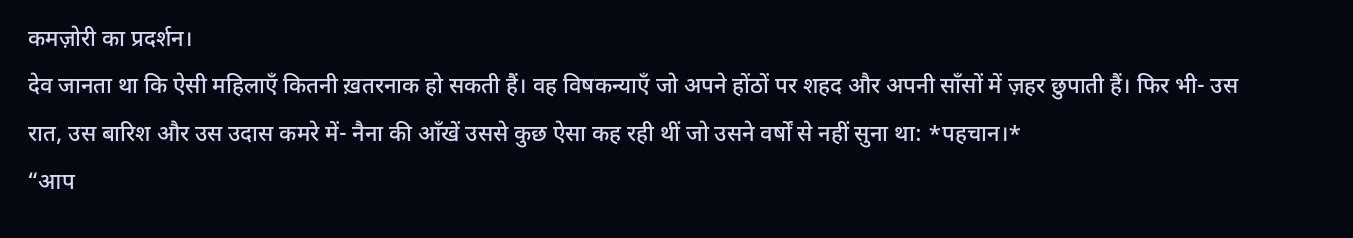कमज़ोरी का प्रदर्शन।
देव जानता था कि ऐसी महिलाएँ कितनी ख़तरनाक हो सकती हैं। वह विषकन्याएँ जो अपने होंठों पर शहद और अपनी साँसों में ज़हर छुपाती हैं। फिर भी- उस रात, उस बारिश और उस उदास कमरे में- नैना की आँखें उससे कुछ ऐसा कह रही थीं जो उसने वर्षों से नहीं सुना था: *पहचान।*
“आप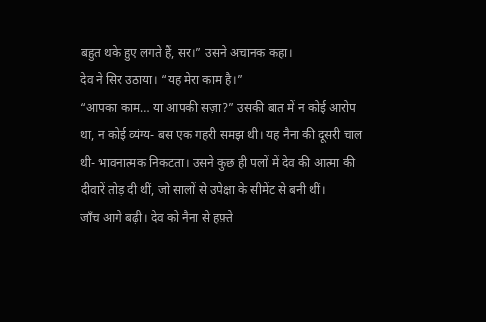बहुत थके हुए लगते हैं, सर।” उसने अचानक कहा।
देव ने सिर उठाया। “यह मेरा काम है।”
“आपका काम… या आपकी सज़ा?” उसकी बात में न कोई आरोप था, न कोई व्यंग्य- बस एक गहरी समझ थी। यह नैना की दूसरी चाल थी- भावनात्मक निकटता। उसने कुछ ही पलों में देव की आत्मा की दीवारें तोड़ दी थीं, जो सालों से उपेक्षा के सीमेंट से बनी थीं।
जाँच आगे बढ़ी। देव को नैना से हफ़्ते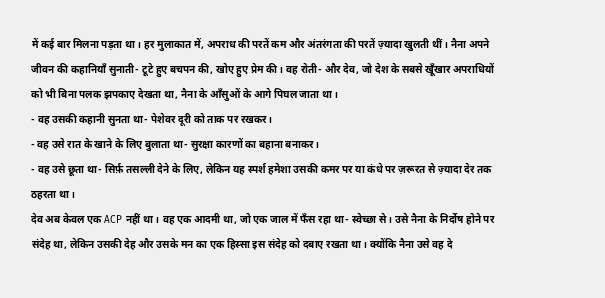में कई बार मिलना पड़ता था। हर मुलाकात में, अपराध की परतें कम और अंतरंगता की परतें ज़्यादा खुलती थीं। नैना अपने जीवन की कहानियाँ सुनाती- टूटे हुए बचपन की, खोए हुए प्रेम की। वह रोती- और देव, जो देश के सबसे खूँखार अपराधियों को भी बिना पलक झपकाए देखता था, नैना के आँसुओं के आगे पिघल जाता था।
- वह उसकी कहानी सुनता था- पेशेवर दूरी को ताक पर रखकर।
- वह उसे रात के खाने के लिए बुलाता था- सुरक्षा कारणों का बहाना बनाकर।
- वह उसे छूता था- सिर्फ़ तसल्ली देने के लिए, लेकिन यह स्पर्श हमेशा उसकी कमर पर या कंधे पर ज़रूरत से ज़्यादा देर तक ठहरता था।
देव अब केवल एक ACP नहीं था। वह एक आदमी था, जो एक जाल में फँस रहा था- स्वेच्छा से। उसे नैना के निर्दोष होने पर संदेह था, लेकिन उसकी देह और उसके मन का एक हिस्सा इस संदेह को दबाए रखता था। क्योंकि नैना उसे वह दे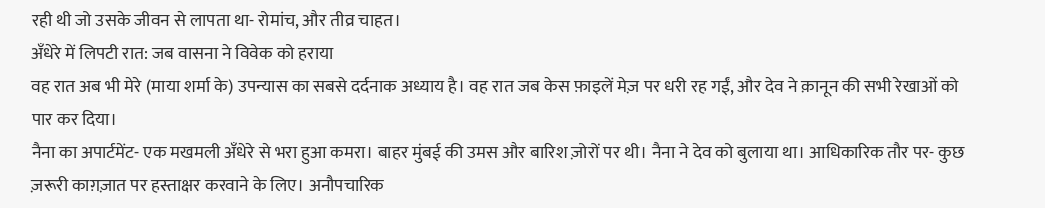रही थी जो उसके जीवन से लापता था- रोमांच, और तीव्र चाहत।
अँधेरे में लिपटी रात: जब वासना ने विवेक को हराया
वह रात अब भी मेरे (माया शर्मा के) उपन्यास का सबसे दर्दनाक अध्याय है। वह रात जब केस फ़ाइलें मेज़ पर धरी रह गईं, और देव ने क़ानून की सभी रेखाओं को पार कर दिया।
नैना का अपार्टमेंट- एक मखमली अँधेरे से भरा हुआ कमरा। बाहर मुंबई की उमस और बारिश ज़ोरों पर थी। नैना ने देव को बुलाया था। आधिकारिक तौर पर- कुछ ज़रूरी काग़ज़ात पर हस्ताक्षर करवाने के लिए। अनौपचारिक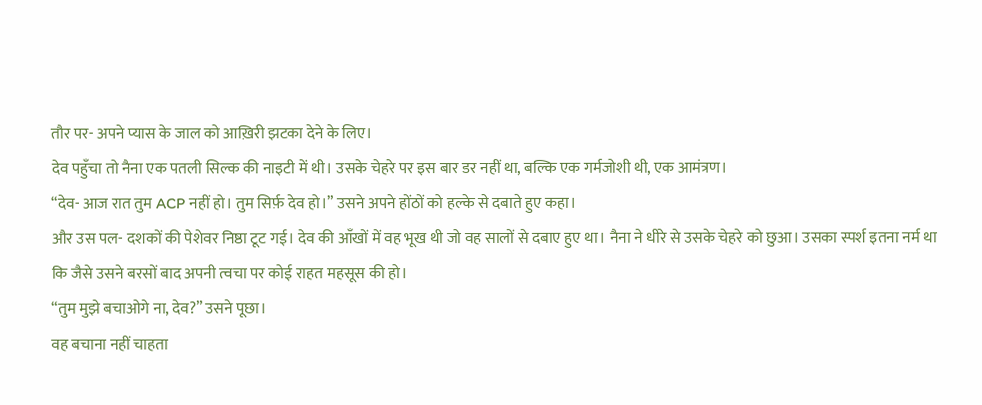तौर पर- अपने प्यास के जाल को आख़िरी झटका देने के लिए।
देव पहुँचा तो नैना एक पतली सिल्क की नाइटी में थी। उसके चेहरे पर इस बार डर नहीं था, बल्कि एक गर्मजोशी थी, एक आमंत्रण।
“देव- आज रात तुम ACP नहीं हो। तुम सिर्फ़ देव हो।” उसने अपने होंठों को हल्के से दबाते हुए कहा।
और उस पल- दशकों की पेशेवर निष्ठा टूट गई। देव की आँखों में वह भूख थी जो वह सालों से दबाए हुए था। नैना ने धीरे से उसके चेहरे को छुआ। उसका स्पर्श इतना नर्म था कि जैसे उसने बरसों बाद अपनी त्वचा पर कोई राहत महसूस की हो।
“तुम मुझे बचाओगे ना, देव?” उसने पूछा।
वह बचाना नहीं चाहता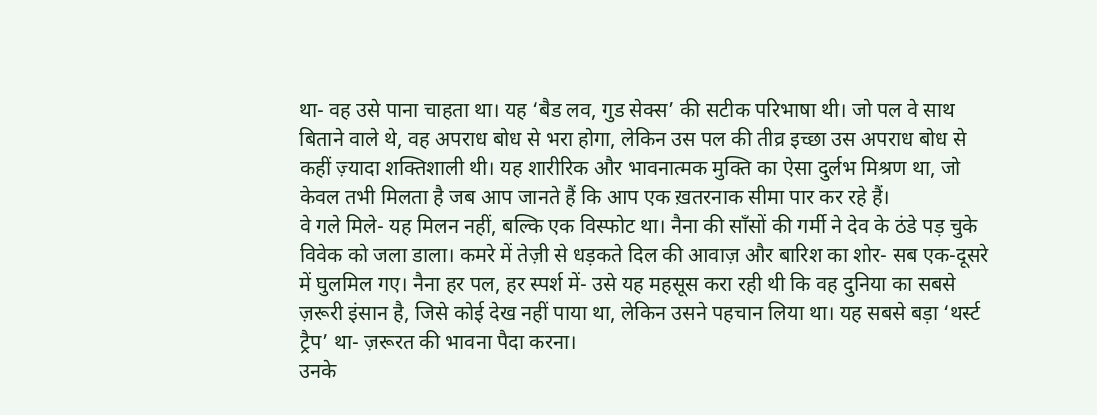था- वह उसे पाना चाहता था। यह ‘बैड लव, गुड सेक्स’ की सटीक परिभाषा थी। जो पल वे साथ बिताने वाले थे, वह अपराध बोध से भरा होगा, लेकिन उस पल की तीव्र इच्छा उस अपराध बोध से कहीं ज़्यादा शक्तिशाली थी। यह शारीरिक और भावनात्मक मुक्ति का ऐसा दुर्लभ मिश्रण था, जो केवल तभी मिलता है जब आप जानते हैं कि आप एक ख़तरनाक सीमा पार कर रहे हैं।
वे गले मिले- यह मिलन नहीं, बल्कि एक विस्फोट था। नैना की साँसों की गर्मी ने देव के ठंडे पड़ चुके विवेक को जला डाला। कमरे में तेज़ी से धड़कते दिल की आवाज़ और बारिश का शोर- सब एक-दूसरे में घुलमिल गए। नैना हर पल, हर स्पर्श में- उसे यह महसूस करा रही थी कि वह दुनिया का सबसे ज़रूरी इंसान है, जिसे कोई देख नहीं पाया था, लेकिन उसने पहचान लिया था। यह सबसे बड़ा ‘थर्स्ट ट्रैप’ था- ज़रूरत की भावना पैदा करना।
उनके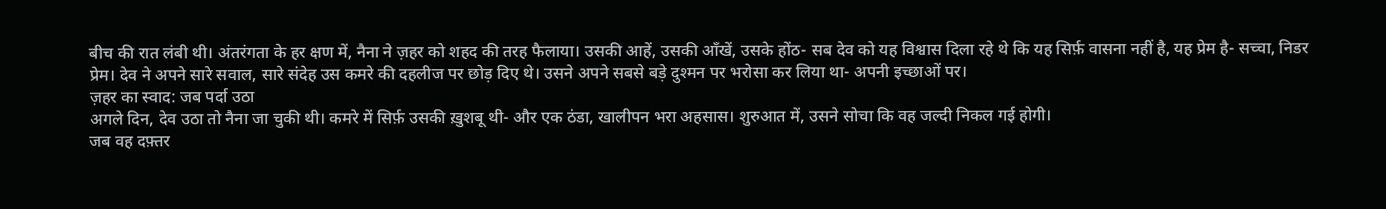बीच की रात लंबी थी। अंतरंगता के हर क्षण में, नैना ने ज़हर को शहद की तरह फैलाया। उसकी आहें, उसकी आँखें, उसके होंठ- सब देव को यह विश्वास दिला रहे थे कि यह सिर्फ़ वासना नहीं है, यह प्रेम है- सच्चा, निडर प्रेम। देव ने अपने सारे सवाल, सारे संदेह उस कमरे की दहलीज पर छोड़ दिए थे। उसने अपने सबसे बड़े दुश्मन पर भरोसा कर लिया था- अपनी इच्छाओं पर।
ज़हर का स्वाद: जब पर्दा उठा
अगले दिन, देव उठा तो नैना जा चुकी थी। कमरे में सिर्फ़ उसकी ख़ुशबू थी- और एक ठंडा, खालीपन भरा अहसास। शुरुआत में, उसने सोचा कि वह जल्दी निकल गई होगी।
जब वह दफ़्तर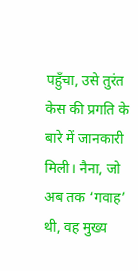पहुँचा, उसे तुरंत केस की प्रगति के बारे में जानकारी मिली। नैना, जो अब तक ‘गवाह’ थी, वह मुख्य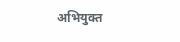अभियुक्त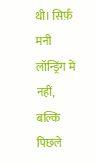थी। सिर्फ़ मनी लॉन्ड्रिंग में नहीं, बल्कि पिछले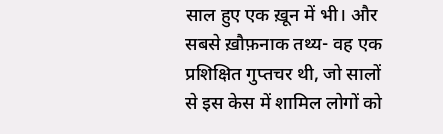साल हुए एक ख़ून में भी। और सबसे ख़ौफ़नाक तथ्य- वह एक प्रशिक्षित गुप्तचर थी, जो सालों से इस केस में शामिल लोगों को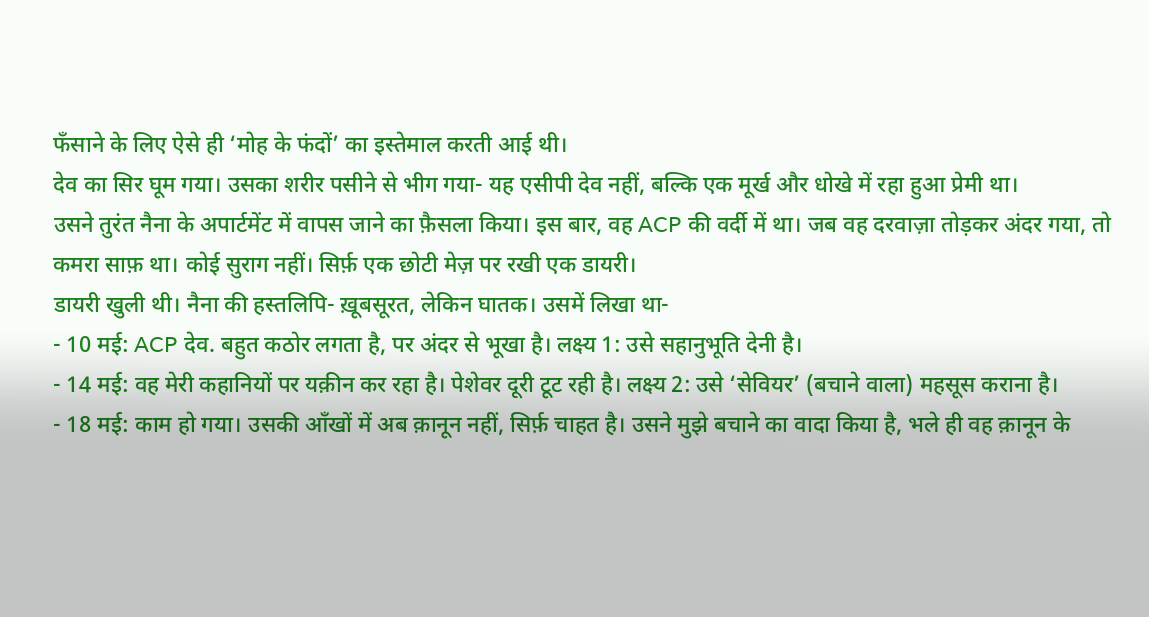फँसाने के लिए ऐसे ही ‘मोह के फंदों’ का इस्तेमाल करती आई थी।
देव का सिर घूम गया। उसका शरीर पसीने से भीग गया- यह एसीपी देव नहीं, बल्कि एक मूर्ख और धोखे में रहा हुआ प्रेमी था।
उसने तुरंत नैना के अपार्टमेंट में वापस जाने का फ़ैसला किया। इस बार, वह ACP की वर्दी में था। जब वह दरवाज़ा तोड़कर अंदर गया, तो कमरा साफ़ था। कोई सुराग नहीं। सिर्फ़ एक छोटी मेज़ पर रखी एक डायरी।
डायरी खुली थी। नैना की हस्तलिपि- ख़ूबसूरत, लेकिन घातक। उसमें लिखा था-
- 10 मई: ACP देव. बहुत कठोर लगता है, पर अंदर से भूखा है। लक्ष्य 1: उसे सहानुभूति देनी है।
- 14 मई: वह मेरी कहानियों पर यक़ीन कर रहा है। पेशेवर दूरी टूट रही है। लक्ष्य 2: उसे ‘सेवियर’ (बचाने वाला) महसूस कराना है।
- 18 मई: काम हो गया। उसकी आँखों में अब क़ानून नहीं, सिर्फ़ चाहत है। उसने मुझे बचाने का वादा किया है, भले ही वह क़ानून के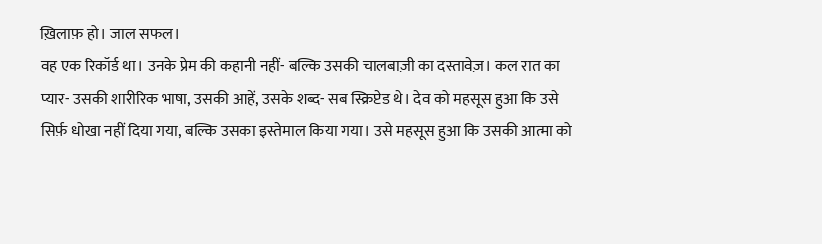ख़िलाफ़ हो। जाल सफल।
वह एक रिकॉर्ड था। उनके प्रेम की कहानी नहीं- बल्कि उसकी चालबाज़ी का दस्तावेज़। कल रात का प्यार- उसकी शारीरिक भाषा, उसकी आहें, उसके शब्द- सब स्क्रिप्टेड थे। देव को महसूस हुआ कि उसे सिर्फ़ धोखा नहीं दिया गया, बल्कि उसका इस्तेमाल किया गया। उसे महसूस हुआ कि उसकी आत्मा को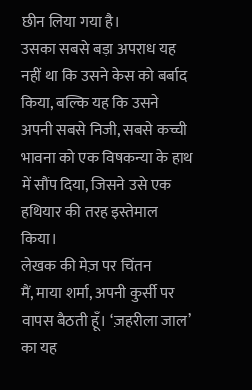छीन लिया गया है।
उसका सबसे बड़ा अपराध यह नहीं था कि उसने केस को बर्बाद किया, बल्कि यह कि उसने अपनी सबसे निजी, सबसे कच्ची भावना को एक विषकन्या के हाथ में सौंप दिया, जिसने उसे एक हथियार की तरह इस्तेमाल किया।
लेखक की मेज़ पर चिंतन
मैं, माया शर्मा, अपनी कुर्सी पर वापस बैठती हूँ। ‘ज़हरीला जाल’ का यह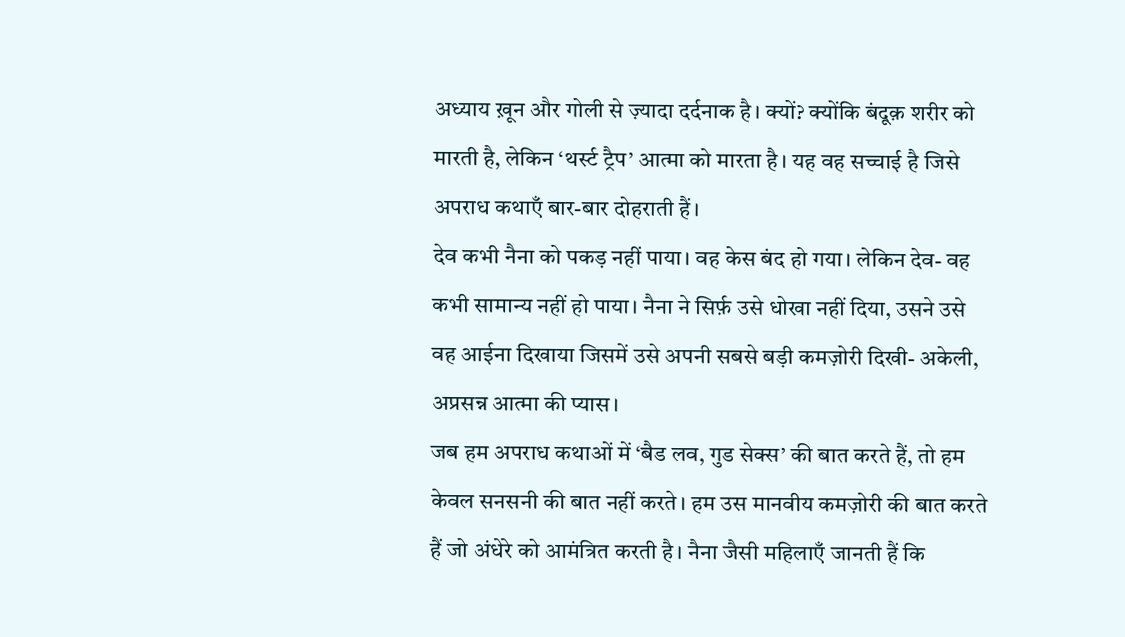अध्याय ख़ून और गोली से ज़्यादा दर्दनाक है। क्यों? क्योंकि बंदूक़ शरीर को मारती है, लेकिन ‘थर्स्ट ट्रैप’ आत्मा को मारता है। यह वह सच्चाई है जिसे अपराध कथाएँ बार-बार दोहराती हैं।
देव कभी नैना को पकड़ नहीं पाया। वह केस बंद हो गया। लेकिन देव- वह कभी सामान्य नहीं हो पाया। नैना ने सिर्फ़ उसे धोखा नहीं दिया, उसने उसे वह आईना दिखाया जिसमें उसे अपनी सबसे बड़ी कमज़ोरी दिखी- अकेली, अप्रसन्न आत्मा की प्यास।
जब हम अपराध कथाओं में ‘बैड लव, गुड सेक्स’ की बात करते हैं, तो हम केवल सनसनी की बात नहीं करते। हम उस मानवीय कमज़ोरी की बात करते हैं जो अंधेरे को आमंत्रित करती है। नैना जैसी महिलाएँ जानती हैं कि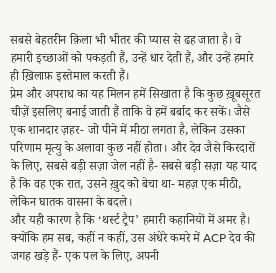सबसे बेहतरीन क़िला भी भीतर की प्यास से ढह जाता है। वे हमारी इच्छाओं को पकड़ती हैं, उन्हें धार देती हैं, और उन्हें हमारे ही ख़िलाफ़ इस्तेमाल करती हैं।
प्रेम और अपराध का यह मिलन हमें सिखाता है कि कुछ ख़ूबसूरत चीज़ें इसलिए बनाई जाती हैं ताकि वे हमें बर्बाद कर सकें। जैसे एक शानदार ज़हर- जो पीने में मीठा लगता है, लेकिन उसका परिणाम मृत्यु के अलावा कुछ नहीं होता। और देव जैसे किरदारों के लिए, सबसे बड़ी सज़ा जेल नहीं है- सबसे बड़ी सज़ा यह याद है कि वह एक रात, उसने ख़ुद को बेचा था- महज़ एक मीठी, लेकिन घातक वासना के बदले।
और यही कारण है कि ‘थर्स्ट ट्रैप’ हमारी कहानियों में अमर है। क्योंकि हम सब, कहीं न कहीं, उस अंधेरे कमरे में ACP देव की जगह खड़े हैं- एक पल के लिए, अपनी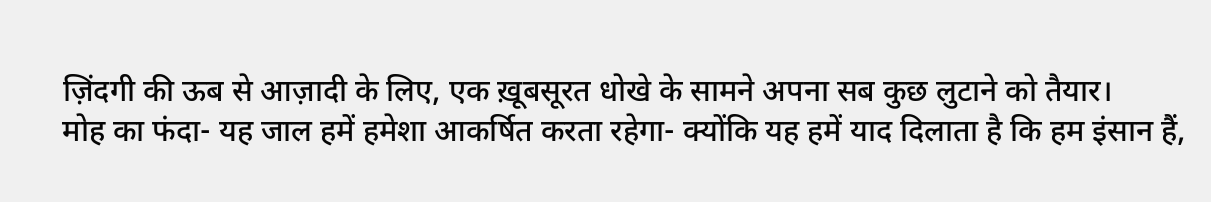ज़िंदगी की ऊब से आज़ादी के लिए, एक ख़ूबसूरत धोखे के सामने अपना सब कुछ लुटाने को तैयार।
मोह का फंदा- यह जाल हमें हमेशा आकर्षित करता रहेगा- क्योंकि यह हमें याद दिलाता है कि हम इंसान हैं,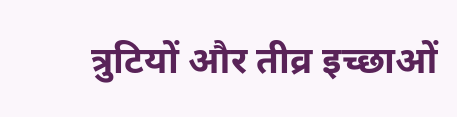त्रुटियों और तीव्र इच्छाओं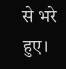से भरे हुए।